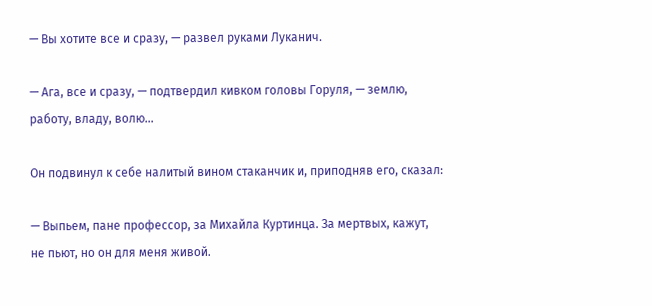— Вы хотите все и сразу, — развел руками Луканич.

— Ага, все и сразу, — подтвердил кивком головы Горуля, — землю, работу, владу, волю…

Он подвинул к себе налитый вином стаканчик и, приподняв его, сказал:

— Выпьем, пане профессор, за Михайла Куртинца. За мертвых, кажут, не пьют, но он для меня живой.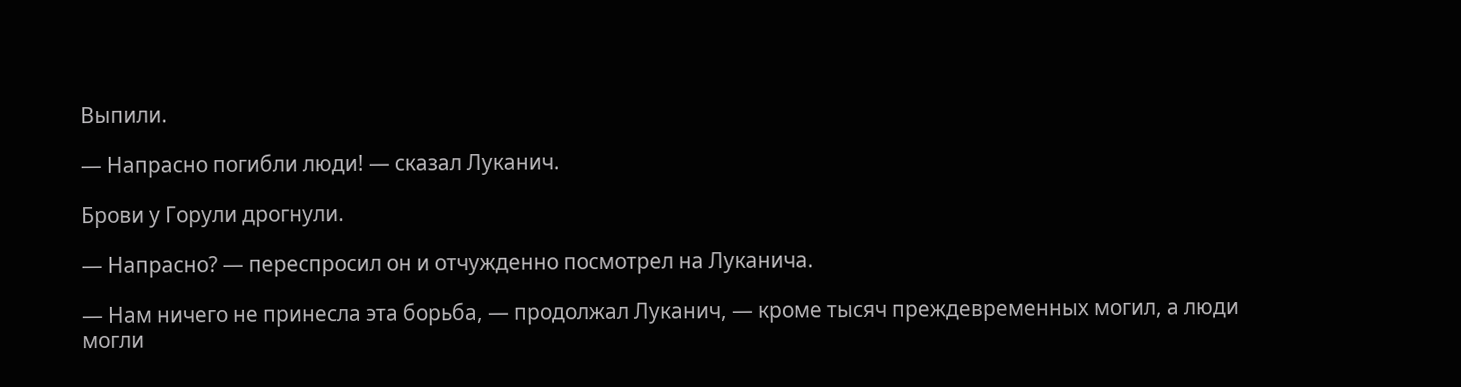Выпили.

— Напрасно погибли люди! — сказал Луканич.

Брови у Горули дрогнули.

— Напрасно? — переспросил он и отчужденно посмотрел на Луканича.

— Нам ничего не принесла эта борьба, — продолжал Луканич, — кроме тысяч преждевременных могил, а люди могли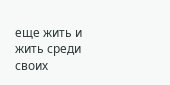еще жить и жить среди своих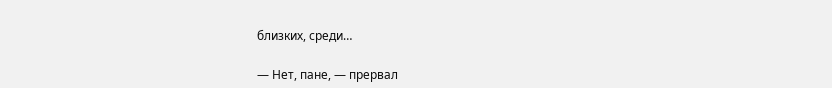близких, среди…

— Нет, пане, — прервал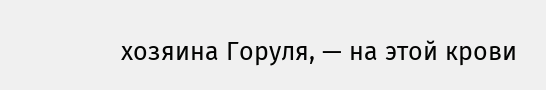хозяина Горуля, — на этой крови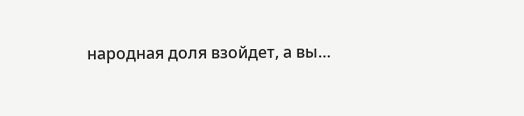народная доля взойдет, а вы…